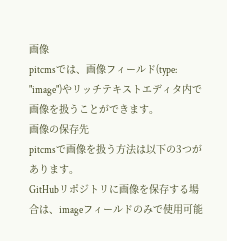画像
pitcmsでは、画像フィールド(type: "image")やリッチテキストエディタ内で画像を扱うことができます。
画像の保存先
pitcmsで画像を扱う方法は以下の3つがあります。
GitHubリポジトリに画像を保存する場合は、imageフィールドのみで使用可能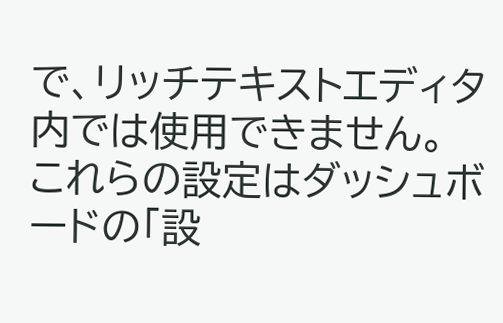で、リッチテキストエディタ内では使用できません。
これらの設定はダッシュボードの「設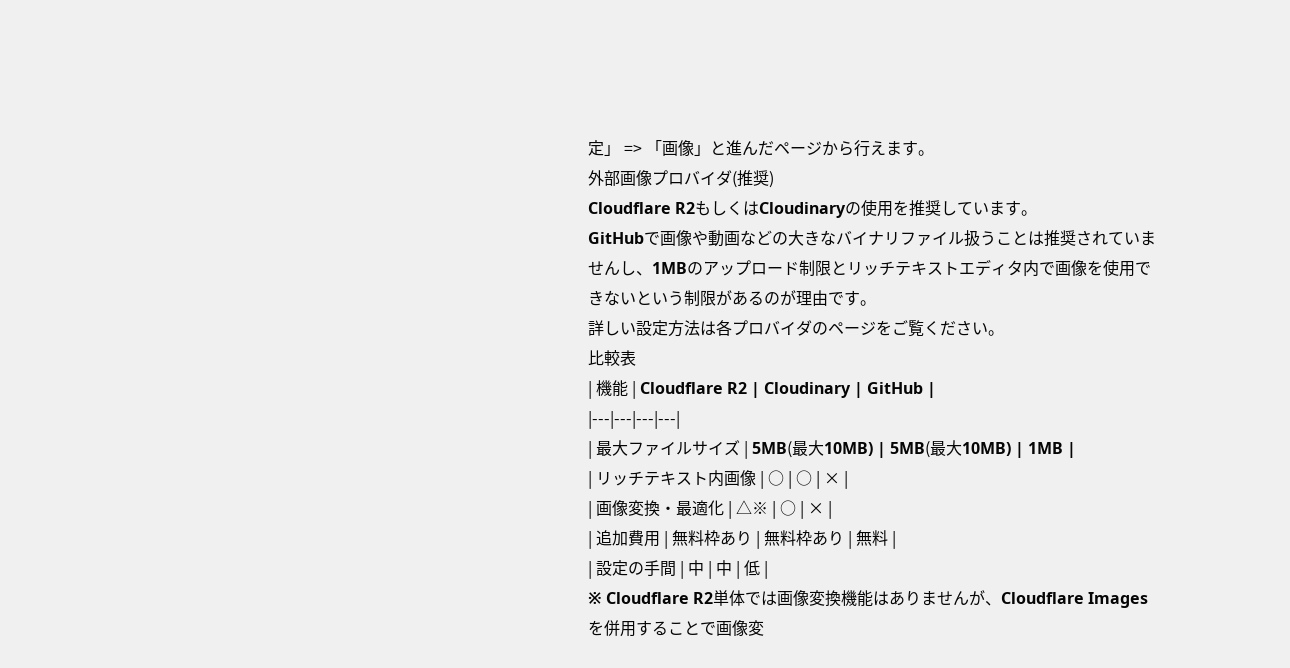定」 => 「画像」と進んだページから行えます。
外部画像プロバイダ(推奨)
Cloudflare R2もしくはCloudinaryの使用を推奨しています。
GitHubで画像や動画などの大きなバイナリファイル扱うことは推奨されていませんし、1MBのアップロード制限とリッチテキストエディタ内で画像を使用できないという制限があるのが理由です。
詳しい設定方法は各プロバイダのページをご覧ください。
比較表
| 機能 | Cloudflare R2 | Cloudinary | GitHub |
|---|---|---|---|
| 最大ファイルサイズ | 5MB(最大10MB) | 5MB(最大10MB) | 1MB |
| リッチテキスト内画像 | ○ | ○ | × |
| 画像変換・最適化 | △※ | ○ | × |
| 追加費用 | 無料枠あり | 無料枠あり | 無料 |
| 設定の手間 | 中 | 中 | 低 |
※ Cloudflare R2単体では画像変換機能はありませんが、Cloudflare Imagesを併用することで画像変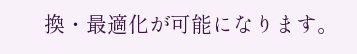換・最適化が可能になります。